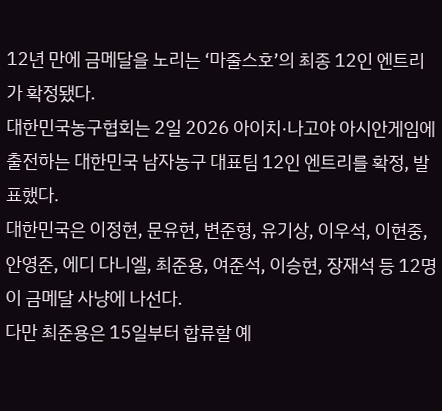12년 만에 금메달을 노리는 ‘마줄스호’의 최종 12인 엔트리가 확정됐다.
대한민국농구협회는 2일 2026 아이치·나고야 아시안게임에 출전하는 대한민국 남자농구 대표팀 12인 엔트리를 확정, 발표했다.
대한민국은 이정현, 문유현, 변준형, 유기상, 이우석, 이현중, 안영준, 에디 다니엘, 최준용, 여준석, 이승현, 장재석 등 12명이 금메달 사냥에 나선다.
다만 최준용은 15일부터 합류할 예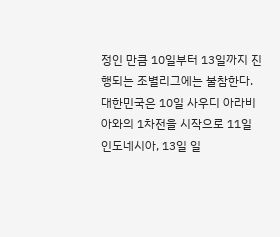정인 만큼 10일부터 13일까지 진행되는 조별리그에는 불참한다.
대한민국은 10일 사우디 아라비아와의 1차전을 시작으로 11일 인도네시아, 13일 일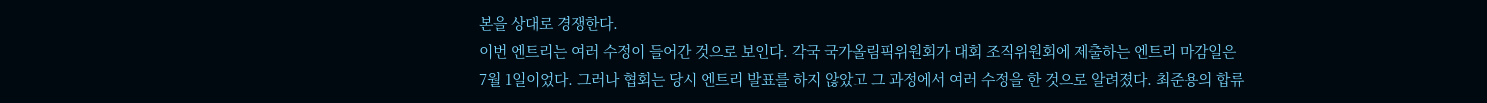본을 상대로 경쟁한다.
이번 엔트리는 여러 수정이 들어간 것으로 보인다. 각국 국가올림픽위원회가 대회 조직위원회에 제출하는 엔트리 마감일은 7월 1일이었다. 그러나 협회는 당시 엔트리 발표를 하지 않았고 그 과정에서 여러 수정을 한 것으로 알려졌다. 최준용의 합류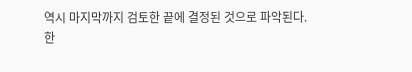역시 마지막까지 검토한 끝에 결정된 것으로 파악된다.
한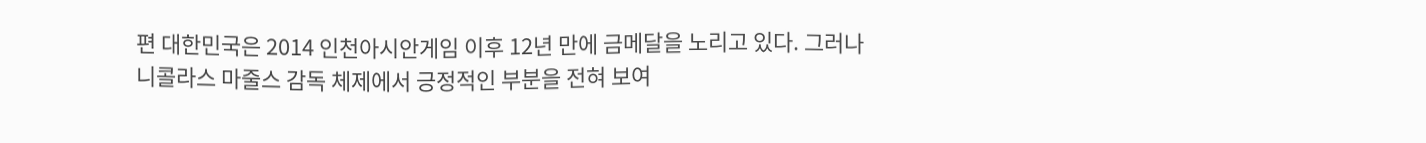편 대한민국은 2014 인천아시안게임 이후 12년 만에 금메달을 노리고 있다. 그러나 니콜라스 마줄스 감독 체제에서 긍정적인 부분을 전혀 보여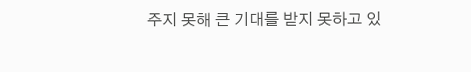주지 못해 큰 기대를 받지 못하고 있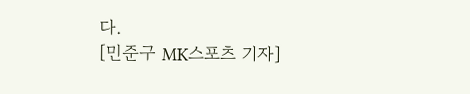다.
[민준구 MK스포츠 기자]